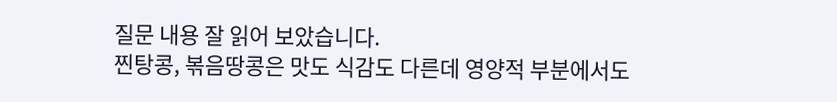질문 내용 잘 읽어 보았습니다.
찐탕콩, 볶음땅콩은 맛도 식감도 다른데 영양적 부분에서도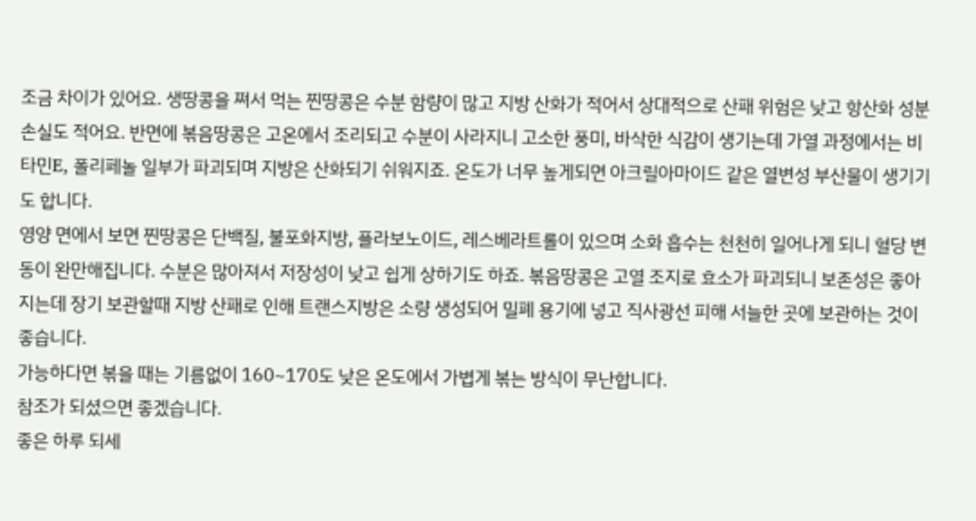조금 차이가 있어요. 생땅콩을 쪄서 먹는 찐땅콩은 수분 함량이 많고 지방 산화가 적어서 상대적으로 산패 위험은 낮고 항산화 성분 손실도 적어요. 반면에 볶음땅콩은 고온에서 조리되고 수분이 사라지니 고소한 풍미, 바삭한 식감이 생기는데 가열 과정에서는 비타민E, 폴리페놀 일부가 파괴되며 지방은 산화되기 쉬워지죠. 온도가 너무 높게되면 아크릴아마이드 같은 열변성 부산물이 생기기도 합니다.
영양 면에서 보면 찐땅콩은 단백질, 불포화지방, 플라보노이드, 레스베라트롤이 있으며 소화 흡수는 천천히 일어나게 되니 혈당 변동이 완만해집니다. 수분은 많아져서 저장성이 낮고 쉽게 상하기도 하죠. 볶음땅콩은 고열 조지로 효소가 파괴되니 보존성은 좋아지는데 장기 보관할때 지방 산패로 인해 트랜스지방은 소량 생성되어 밀폐 용기에 넣고 직사광선 피해 서늘한 곳에 보관하는 것이 좋습니다.
가능하다면 볶을 때는 기름없이 160~170도 낮은 온도에서 가볍게 볶는 방식이 무난합니다.
참조가 되셨으면 좋겠습니다.
좋은 하루 되세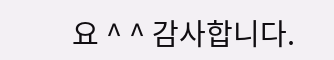요 ^ ^ 감사합니다.